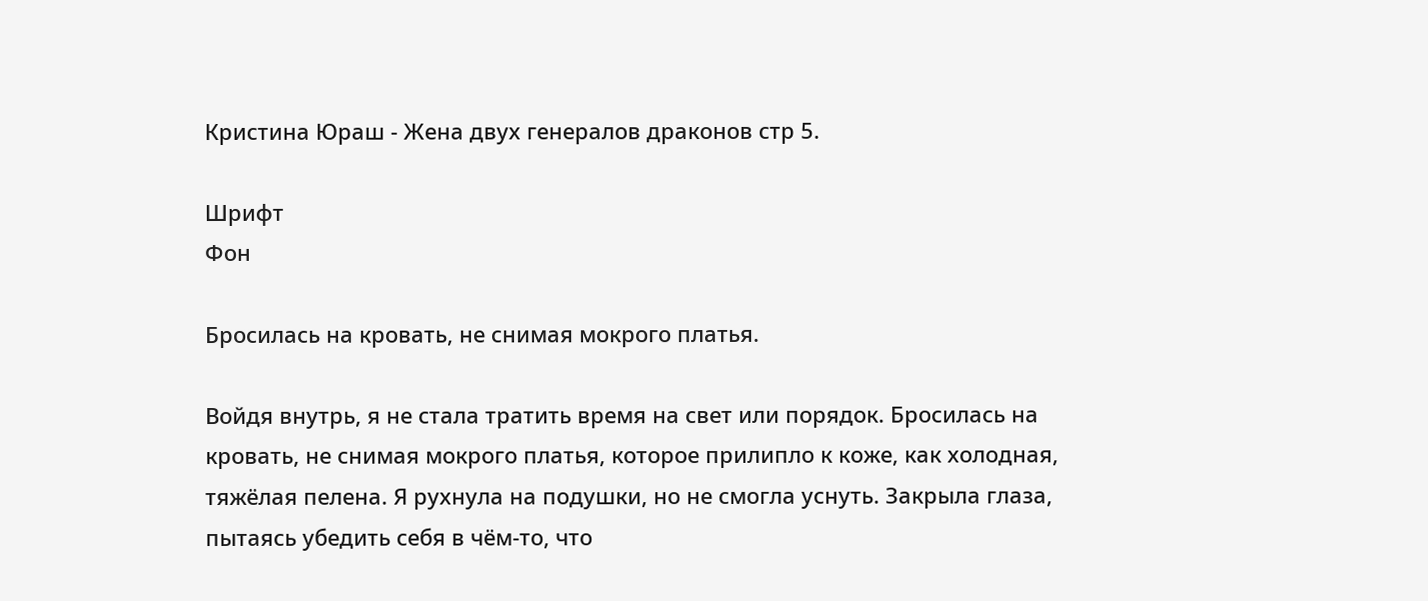Кристина Юраш - Жена двух генералов драконов стр 5.

Шрифт
Фон

Бросилась на кровать, не снимая мокрого платья.

Войдя внутрь, я не стала тратить время на свет или порядок. Бросилась на кровать, не снимая мокрого платья, которое прилипло к коже, как холодная, тяжёлая пелена. Я рухнула на подушки, но не смогла уснуть. Закрыла глаза, пытаясь убедить себя в чём-то, что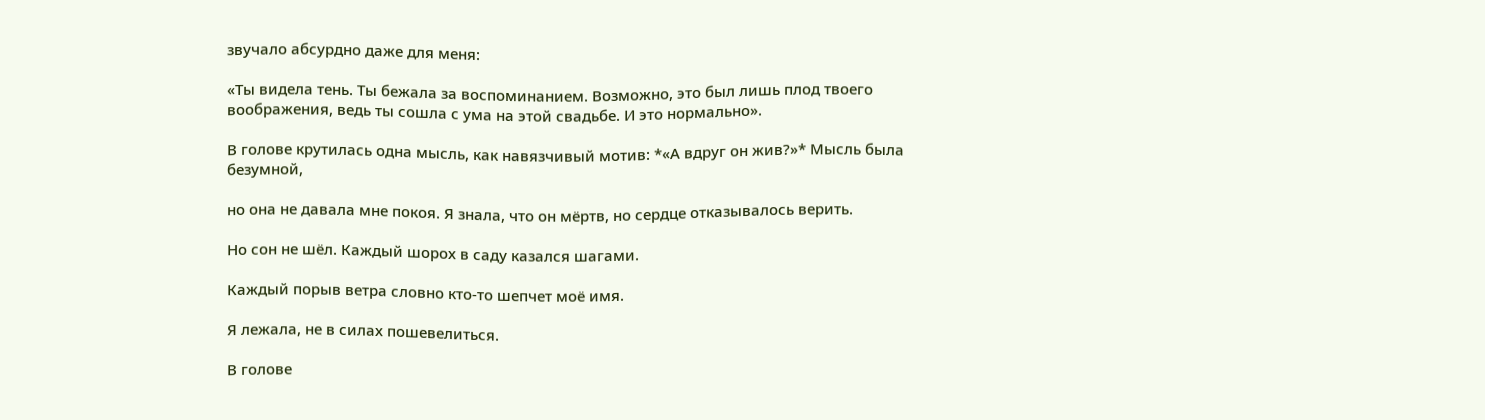звучало абсурдно даже для меня:

«Ты видела тень. Ты бежала за воспоминанием. Возможно, это был лишь плод твоего воображения, ведь ты сошла с ума на этой свадьбе. И это нормально».

В голове крутилась одна мысль, как навязчивый мотив: *«А вдруг он жив?»* Мысль была безумной,

но она не давала мне покоя. Я знала, что он мёртв, но сердце отказывалось верить.

Но сон не шёл. Каждый шорох в саду казался шагами.

Каждый порыв ветра словно кто-то шепчет моё имя.

Я лежала, не в силах пошевелиться.

В голове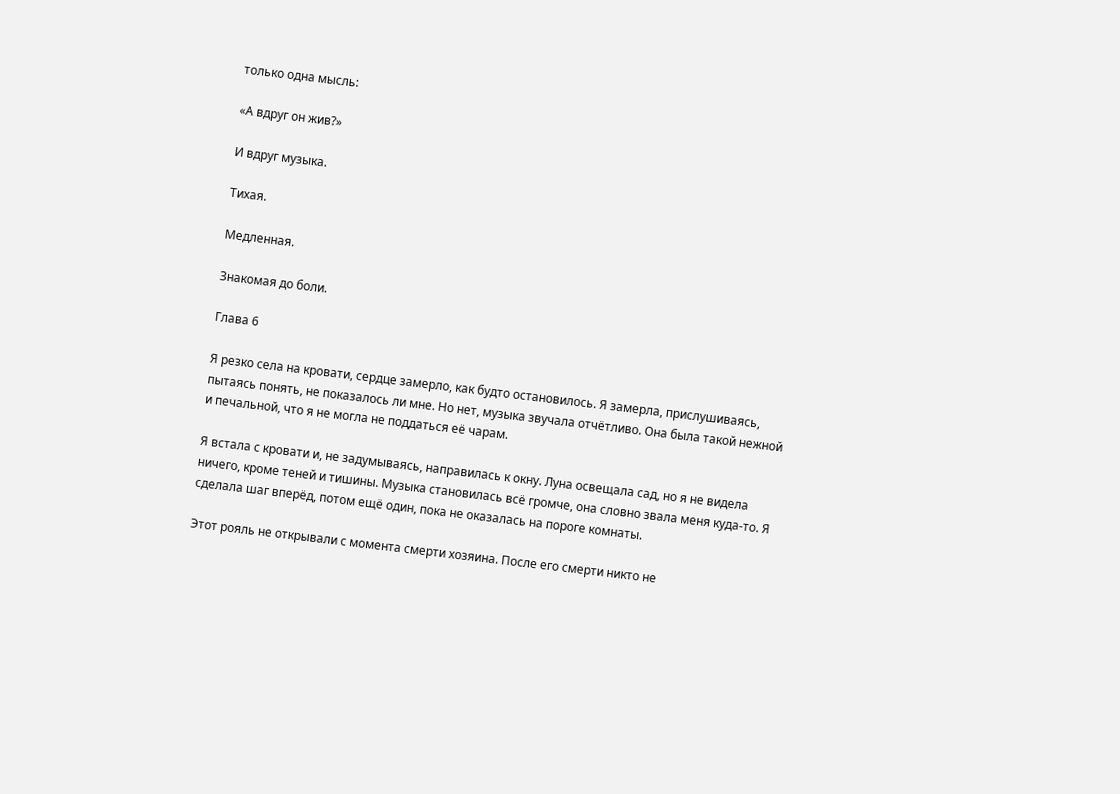только одна мысль:

«А вдруг он жив?»

И вдруг музыка.

Тихая.

Медленная.

Знакомая до боли.

Глава 6

Я резко села на кровати, сердце замерло, как будто остановилось. Я замерла, прислушиваясь, пытаясь понять, не показалось ли мне. Но нет, музыка звучала отчётливо. Она была такой нежной и печальной, что я не могла не поддаться её чарам.

Я встала с кровати и, не задумываясь, направилась к окну. Луна освещала сад, но я не видела ничего, кроме теней и тишины. Музыка становилась всё громче, она словно звала меня куда-то. Я сделала шаг вперёд, потом ещё один, пока не оказалась на пороге комнаты.

Этот рояль не открывали с момента смерти хозяина. После его смерти никто не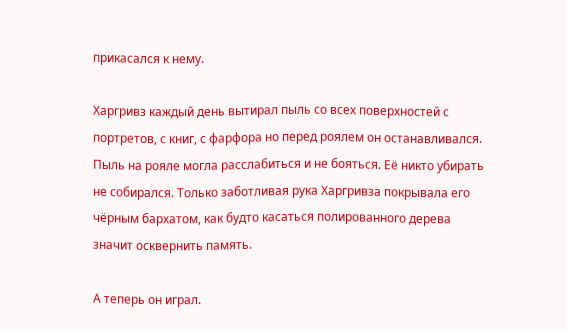прикасался к нему.

Харгривз каждый день вытирал пыль со всех поверхностей с портретов, с книг, с фарфора но перед роялем он останавливался. Пыль на рояле могла расслабиться и не бояться. Её никто убирать не собирался. Только заботливая рука Харгривза покрывала его чёрным бархатом, как будто касаться полированного дерева значит осквернить память.

А теперь он играл.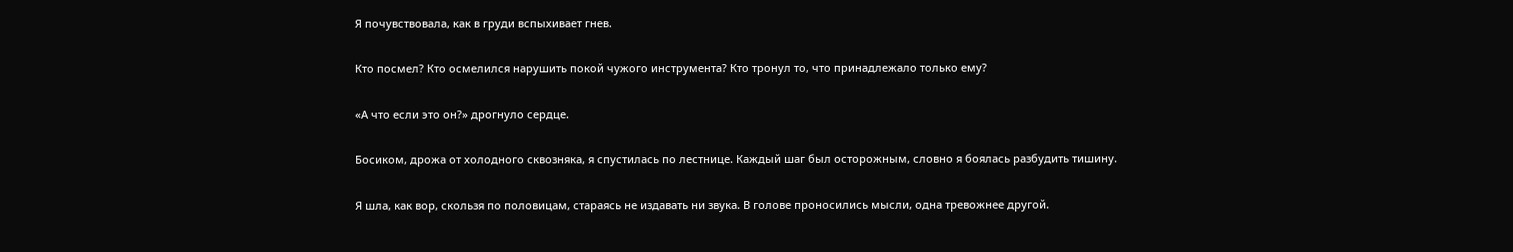Я почувствовала, как в груди вспыхивает гнев.

Кто посмел? Кто осмелился нарушить покой чужого инструмента? Кто тронул то, что принадлежало только ему?

«А что если это он?» дрогнуло сердце.

Босиком, дрожа от холодного сквозняка, я спустилась по лестнице. Каждый шаг был осторожным, словно я боялась разбудить тишину.

Я шла, как вор, скользя по половицам, стараясь не издавать ни звука. В голове проносились мысли, одна тревожнее другой.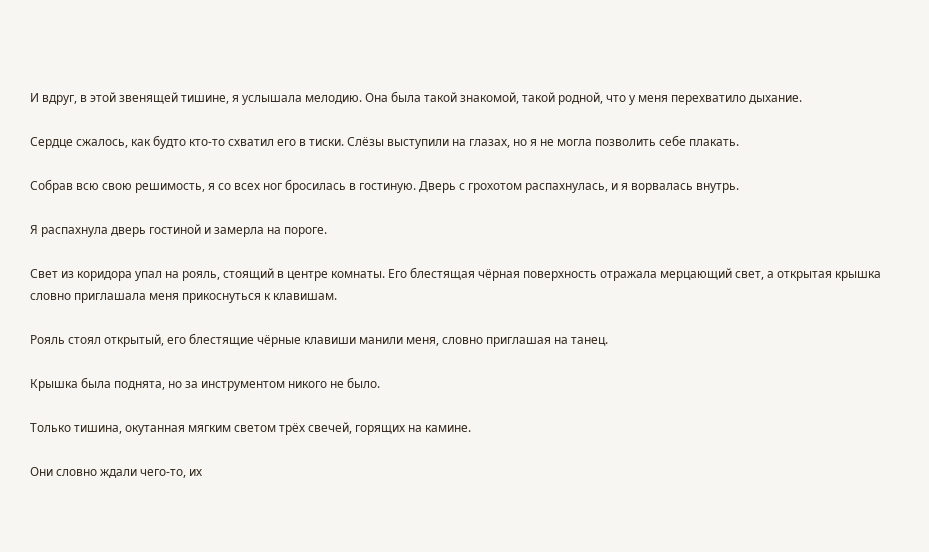И вдруг, в этой звенящей тишине, я услышала мелодию. Она была такой знакомой, такой родной, что у меня перехватило дыхание.

Сердце сжалось, как будто кто-то схватил его в тиски. Слёзы выступили на глазах, но я не могла позволить себе плакать.

Собрав всю свою решимость, я со всех ног бросилась в гостиную. Дверь с грохотом распахнулась, и я ворвалась внутрь.

Я распахнула дверь гостиной и замерла на пороге.

Свет из коридора упал на рояль, стоящий в центре комнаты. Его блестящая чёрная поверхность отражала мерцающий свет, а открытая крышка словно приглашала меня прикоснуться к клавишам.

Рояль стоял открытый, его блестящие чёрные клавиши манили меня, словно приглашая на танец.

Крышка была поднята, но за инструментом никого не было.

Только тишина, окутанная мягким светом трёх свечей, горящих на камине.

Они словно ждали чего-то, их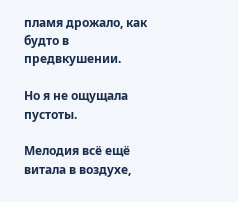пламя дрожало, как будто в предвкушении.

Но я не ощущала пустоты.

Мелодия всё ещё витала в воздухе,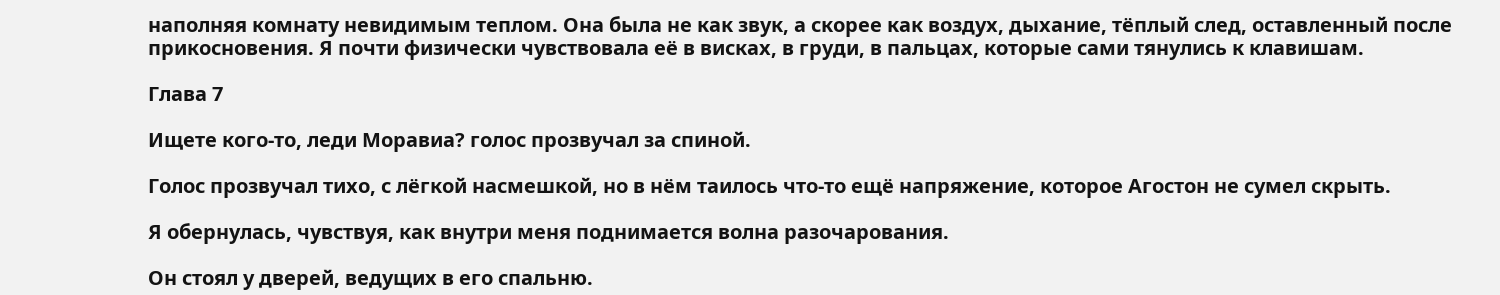наполняя комнату невидимым теплом. Она была не как звук, а скорее как воздух, дыхание, тёплый след, оставленный после прикосновения. Я почти физически чувствовала её в висках, в груди, в пальцах, которые сами тянулись к клавишам.

Глава 7

Ищете кого-то, леди Моравиа? голос прозвучал за спиной.

Голос прозвучал тихо, с лёгкой насмешкой, но в нём таилось что-то ещё напряжение, которое Агостон не сумел скрыть.

Я обернулась, чувствуя, как внутри меня поднимается волна разочарования.

Он стоял у дверей, ведущих в его спальню.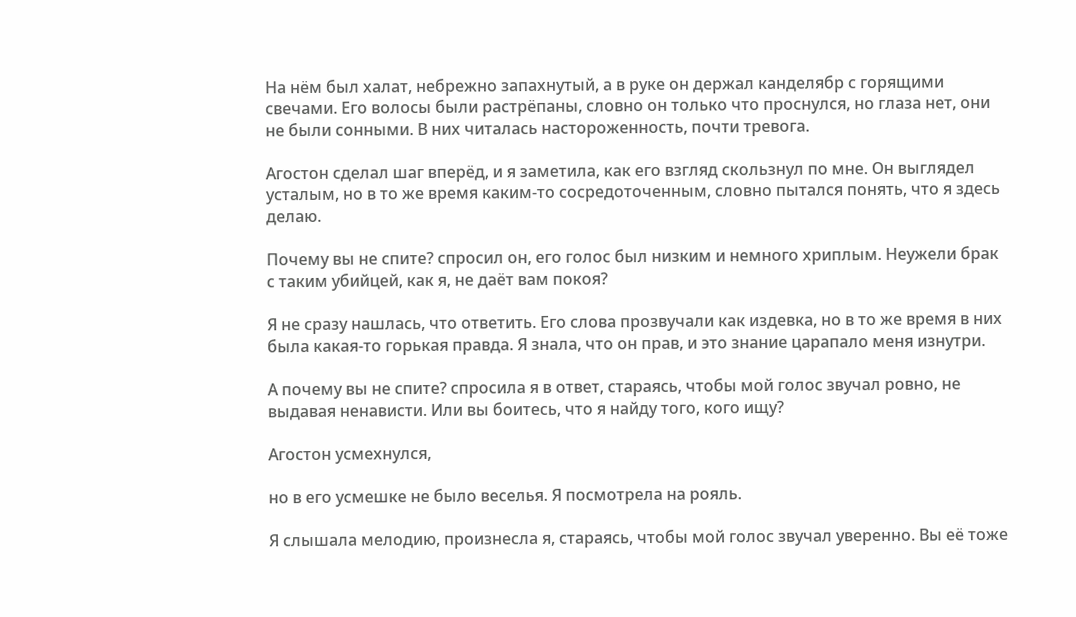На нём был халат, небрежно запахнутый, а в руке он держал канделябр с горящими свечами. Его волосы были растрёпаны, словно он только что проснулся, но глаза нет, они не были сонными. В них читалась настороженность, почти тревога.

Агостон сделал шаг вперёд, и я заметила, как его взгляд скользнул по мне. Он выглядел усталым, но в то же время каким-то сосредоточенным, словно пытался понять, что я здесь делаю.

Почему вы не спите? спросил он, его голос был низким и немного хриплым. Неужели брак с таким убийцей, как я, не даёт вам покоя?

Я не сразу нашлась, что ответить. Его слова прозвучали как издевка, но в то же время в них была какая-то горькая правда. Я знала, что он прав, и это знание царапало меня изнутри.

А почему вы не спите? спросила я в ответ, стараясь, чтобы мой голос звучал ровно, не выдавая ненависти. Или вы боитесь, что я найду того, кого ищу?

Агостон усмехнулся,

но в его усмешке не было веселья. Я посмотрела на рояль.

Я слышала мелодию, произнесла я, стараясь, чтобы мой голос звучал уверенно. Вы её тоже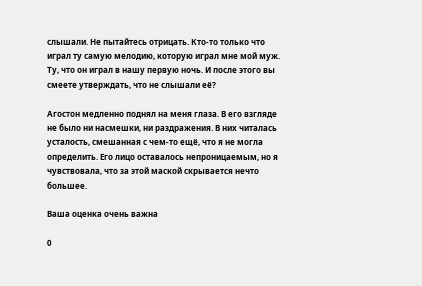слышали. Не пытайтесь отрицать. Кто-то только что играл ту самую мелодию, которую играл мне мой муж. Ту, что он играл в нашу первую ночь. И после этого вы смеете утверждать, что не слышали её?

Агостон медленно поднял на меня глаза. В его взгляде не было ни насмешки, ни раздражения. В них читалась усталость, смешанная с чем-то ещё, что я не могла определить. Его лицо оставалось непроницаемым, но я чувствовала, что за этой маской скрывается нечто большее.

Ваша оценка очень важна

0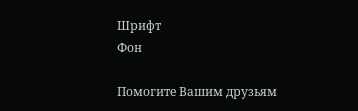Шрифт
Фон

Помогите Вашим друзьям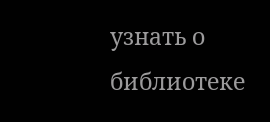узнать о библиотеке